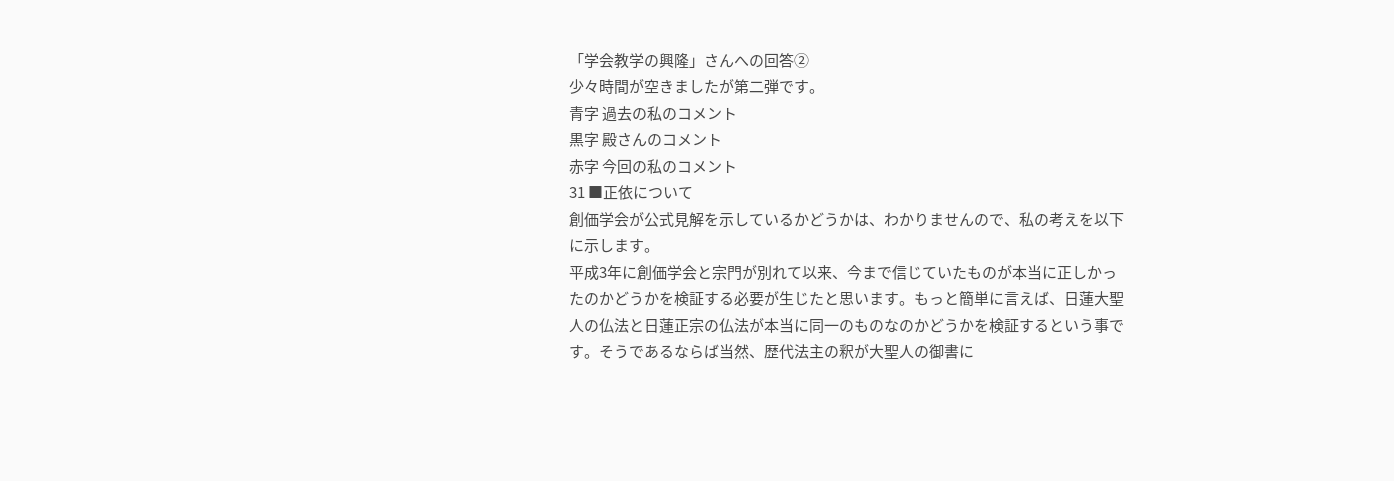「学会教学の興隆」さんへの回答②
少々時間が空きましたが第二弾です。
青字 過去の私のコメント
黒字 殿さんのコメント
赤字 今回の私のコメント
31 ■正依について
創価学会が公式見解を示しているかどうかは、わかりませんので、私の考えを以下に示します。
平成3年に創価学会と宗門が別れて以来、今まで信じていたものが本当に正しかったのかどうかを検証する必要が生じたと思います。もっと簡単に言えば、日蓮大聖人の仏法と日蓮正宗の仏法が本当に同一のものなのかどうかを検証するという事です。そうであるならば当然、歴代法主の釈が大聖人の御書に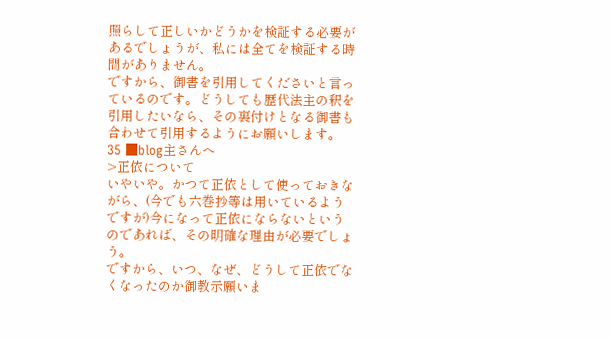照らして正しいかどうかを検証する必要があるでしょうが、私には全てを検証する時間がありません。
ですから、御書を引用してくださいと言っているのです。どうしても歴代法主の釈を引用したいなら、その裏付けとなる御書も合わせて引用するようにお願いします。
35 ■blog主さんへ
>正依について
いやいや。かつて正依として使っておきながら、(今でも六巻抄等は用いているようですが)今になって正依にならないというのであれば、その明確な理由が必要でしょう。
ですから、いつ、なぜ、どうして正依でなくなったのか御教示願いま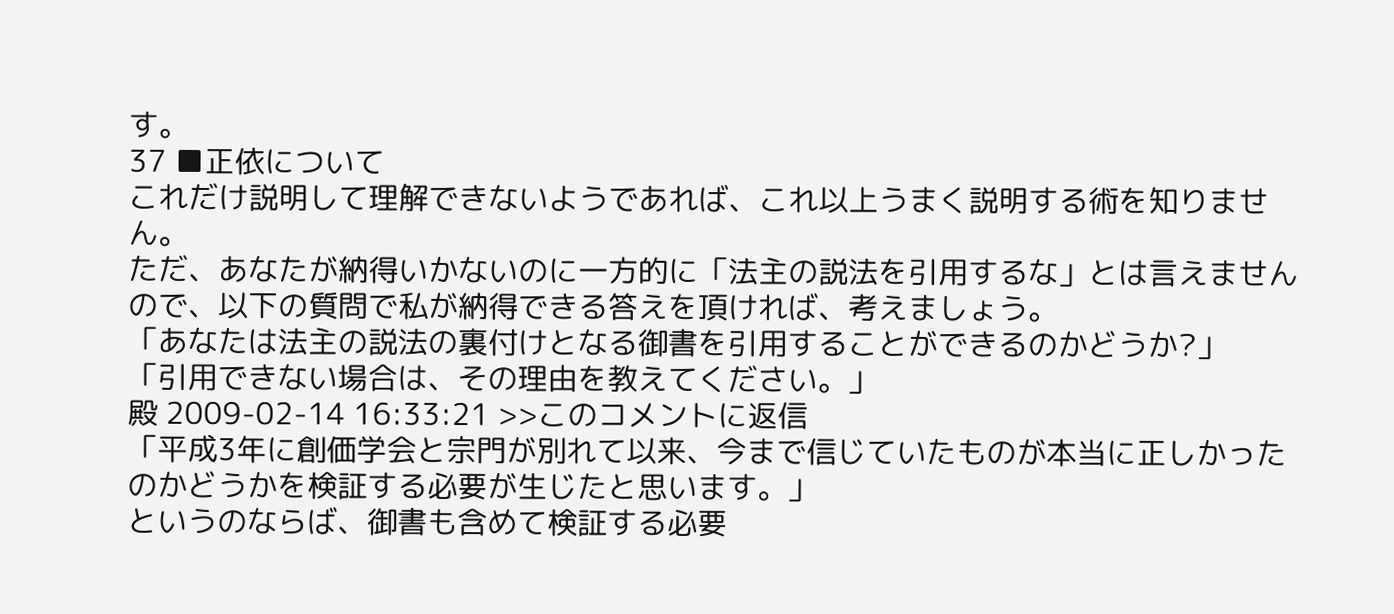す。
37 ■正依について
これだけ説明して理解できないようであれば、これ以上うまく説明する術を知りません。
ただ、あなたが納得いかないのに一方的に「法主の説法を引用するな」とは言えませんので、以下の質問で私が納得できる答えを頂ければ、考えましょう。
「あなたは法主の説法の裏付けとなる御書を引用することができるのかどうか?」
「引用できない場合は、その理由を教えてください。」
殿 2009-02-14 16:33:21 >>このコメントに返信
「平成3年に創価学会と宗門が別れて以来、今まで信じていたものが本当に正しかったのかどうかを検証する必要が生じたと思います。」
というのならば、御書も含めて検証する必要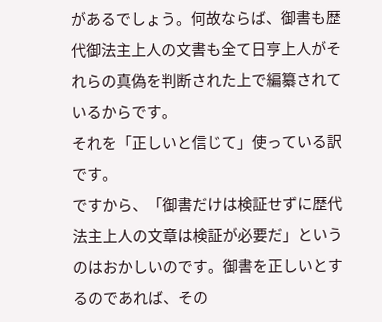があるでしょう。何故ならば、御書も歴代御法主上人の文書も全て日亨上人がそれらの真偽を判断された上で編纂されているからです。
それを「正しいと信じて」使っている訳です。
ですから、「御書だけは検証せずに歴代法主上人の文章は検証が必要だ」というのはおかしいのです。御書を正しいとするのであれば、その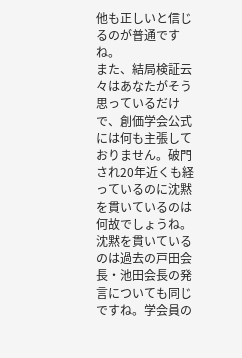他も正しいと信じるのが普通ですね。
また、結局検証云々はあなたがそう思っているだけで、創価学会公式には何も主張しておりません。破門され20年近くも経っているのに沈黙を貫いているのは何故でしょうね。
沈黙を貫いているのは過去の戸田会長・池田会長の発言についても同じですね。学会員の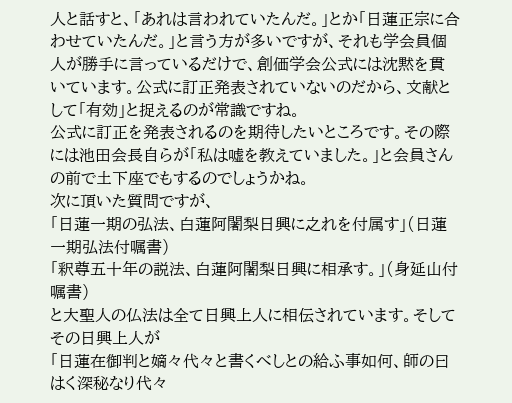人と話すと、「あれは言われていたんだ。」とか「日蓮正宗に合わせていたんだ。」と言う方が多いですが、それも学会員個人が勝手に言っているだけで、創価学会公式には沈黙を貫いています。公式に訂正発表されていないのだから、文献として「有効」と捉えるのが常識ですね。
公式に訂正を発表されるのを期待したいところです。その際には池田会長自らが「私は嘘を教えていました。」と会員さんの前で土下座でもするのでしょうかね。
次に頂いた質問ですが、
「日蓮一期の弘法、白蓮阿闍梨日興に之れを付属す」(日蓮一期弘法付嘱書)
「釈尊五十年の説法、白蓮阿闍梨日興に相承す。」(身延山付嘱書)
と大聖人の仏法は全て日興上人に相伝されています。そしてその日興上人が
「日蓮在御判と嫡々代々と書くべしとの給ふ事如何、師の曰はく深秘なり代々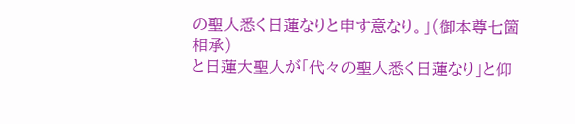の聖人悉く日蓮なりと申す意なり。」(御本尊七箇相承)
と日蓮大聖人が「代々の聖人悉く日蓮なり」と仰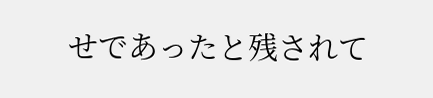せであったと残されて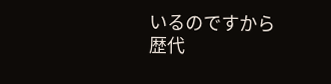いるのですから
歴代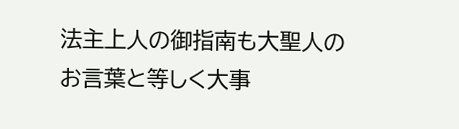法主上人の御指南も大聖人のお言葉と等しく大事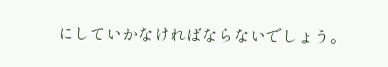にしていかなければならないでしょう。